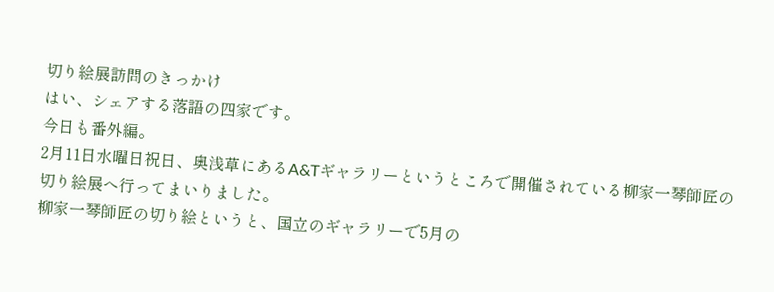切り絵展訪問のきっかけ
はい、シェアする落語の四家です。
今日も番外編。
2月11日水曜日祝日、奥浅草にあるA&Tギャラリーというところで開催されている柳家一琴師匠の切り絵展へ行ってまいりました。
柳家一琴師匠の切り絵というと、国立のギャラリーで5月の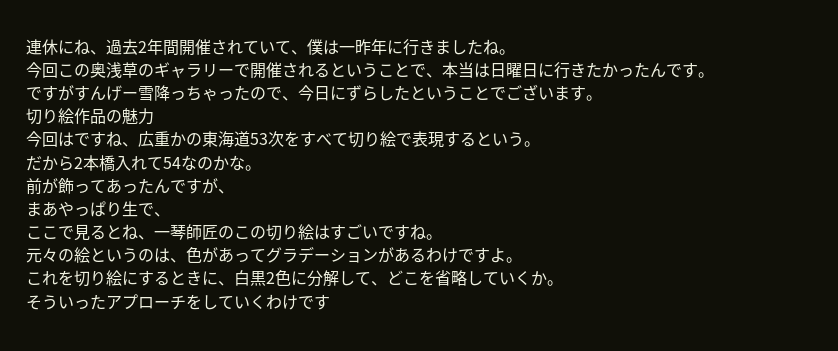連休にね、過去2年間開催されていて、僕は一昨年に行きましたね。
今回この奥浅草のギャラリーで開催されるということで、本当は日曜日に行きたかったんです。
ですがすんげー雪降っちゃったので、今日にずらしたということでございます。
切り絵作品の魅力
今回はですね、広重かの東海道53次をすべて切り絵で表現するという。
だから2本橋入れて54なのかな。
前が飾ってあったんですが、
まあやっぱり生で、
ここで見るとね、一琴師匠のこの切り絵はすごいですね。
元々の絵というのは、色があってグラデーションがあるわけですよ。
これを切り絵にするときに、白黒2色に分解して、どこを省略していくか。
そういったアプローチをしていくわけです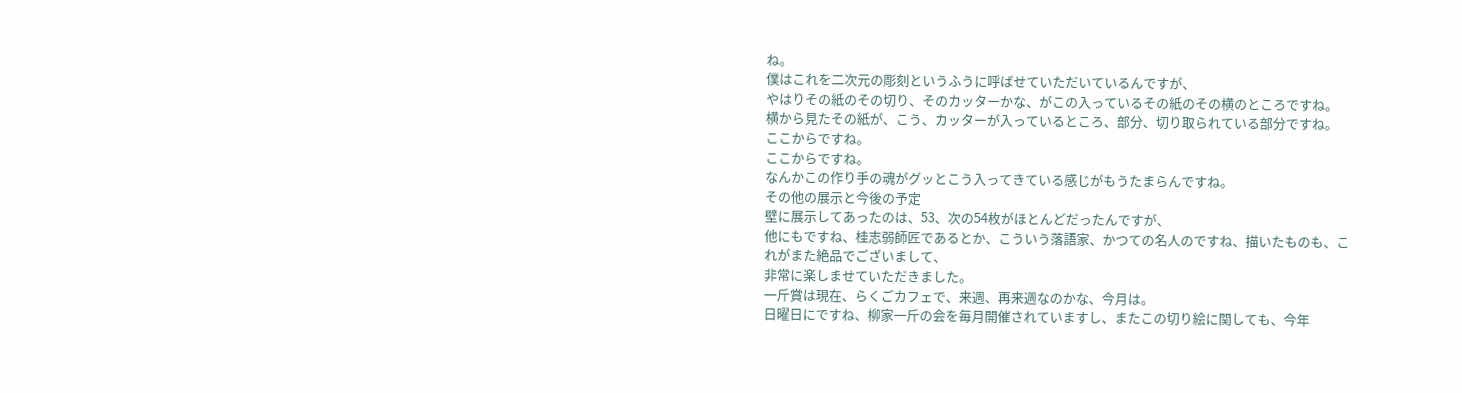ね。
僕はこれを二次元の彫刻というふうに呼ばせていただいているんですが、
やはりその紙のその切り、そのカッターかな、がこの入っているその紙のその横のところですね。
横から見たその紙が、こう、カッターが入っているところ、部分、切り取られている部分ですね。
ここからですね。
ここからですね。
なんかこの作り手の魂がグッとこう入ってきている感じがもうたまらんですね。
その他の展示と今後の予定
壁に展示してあったのは、53、次の54枚がほとんどだったんですが、
他にもですね、桂志弱師匠であるとか、こういう落語家、かつての名人のですね、描いたものも、これがまた絶品でございまして、
非常に楽しませていただきました。
一斤賞は現在、らくごカフェで、来週、再来週なのかな、今月は。
日曜日にですね、柳家一斤の会を毎月開催されていますし、またこの切り絵に関しても、今年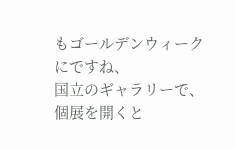もゴールデンウィークにですね、
国立のギャラリーで、
個展を開くと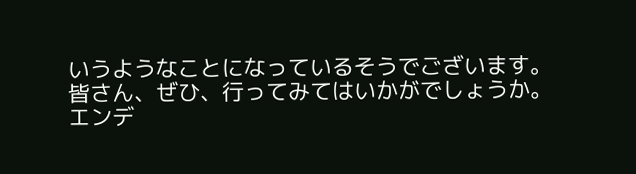いうようなことになっているそうでございます。
皆さん、ぜひ、行ってみてはいかがでしょうか。
エンデ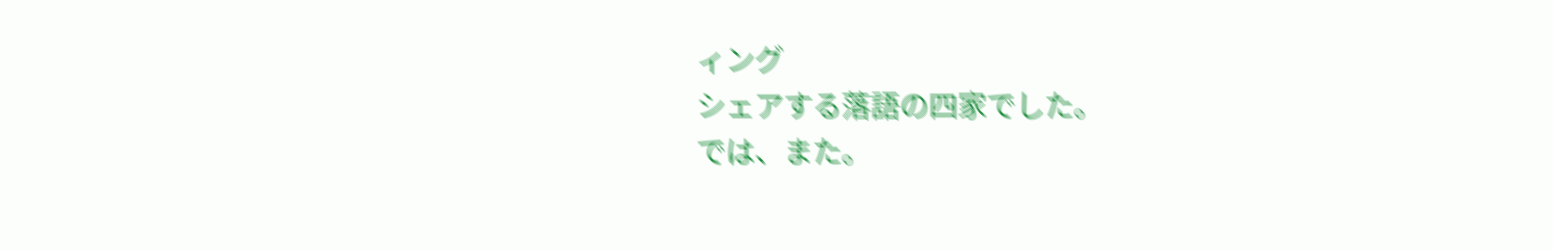ィング
シェアする落語の四家でした。
では、また。